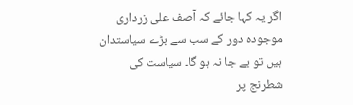اگر یہ کہا جائے کہ آصف علی زرداری موجودہ دور کے سب سے بڑے سیاستدان ہیں تو بے جا نہ ہو گا۔ سیاست کی شطرنج پر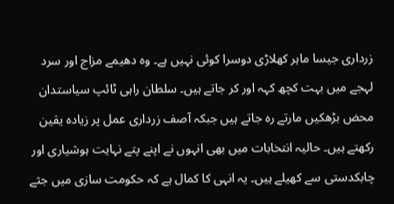زرداری جیسا ماہر کھلاڑی دوسرا کوئی نہیں ہے۔ وہ دھیمے مزاج اور سرد لہجے میں بہت کچھ کہہ اور کر جاتے ہیں۔ سلطان راہی ٹائپ سیاستدان محض بڑھکیں مارتے رہ جاتے ہیں جبکہ آصف زرداری عمل پر زیادہ یقین رکھتے ہیں۔ حالیہ انتخابات میں بھی انہوں نے اپنے پتے نہایت ہوشیاری اور چابکدستی سے کھیلے ہیں۔ یہ انہی کا کمال ہے کہ حکومت سازی میں جثے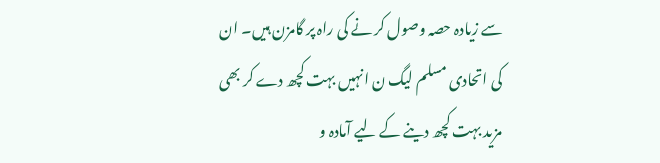سے زیادہ حصہ وصول کر نے کی راہ پر گامزن ہیں۔ ان کی اتحادی مسلم لیگ ن انہیں بہت کچھ دے کر بھی مزید بہت کچھ دینے کے لیے آمادہ و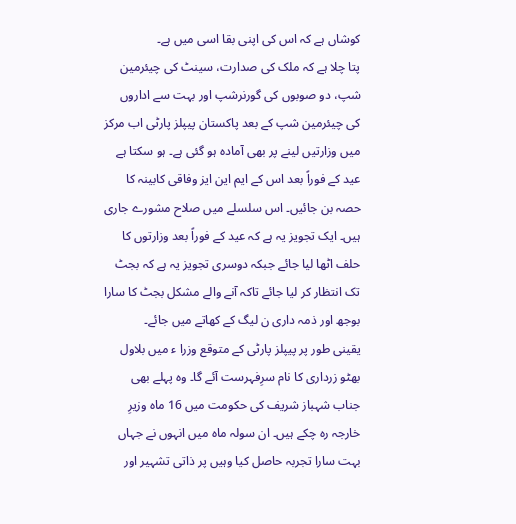کوشاں ہے کہ اس کی اپنی بقا اسی میں ہے۔
پتا چلا ہے کہ ملک کی صدارت، سینٹ کی چیئرمین شپ، دو صوبوں کی گورنرشپ اور بہت سے اداروں کی چیئرمین شپ کے بعد پاکستان پیپلز پارٹی اب مرکز میں وزارتیں لینے پر بھی آمادہ ہو گئی ہے۔ ہو سکتا ہے عید کے فوراً بعد اس کے ایم این ایز وفاقی کابینہ کا حصہ بن جائیں۔ اس سلسلے میں صلاح مشورے جاری ہیں۔ ایک تجویز یہ ہے کہ عید کے فوراً بعد وزارتوں کا حلف اٹھا لیا جائے جبکہ دوسری تجویز یہ ہے کہ بجٹ تک انتظار کر لیا جائے تاکہ آنے والے مشکل بجٹ کا سارا بوجھ اور ذمہ داری ن لیگ کے کھاتے میں جائے۔
یقینی طور پر پیپلز پارٹی کے متوقع وزرا ء میں بلاول بھٹو زرداری کا نام سرِفہرست آئے گا۔ وہ پہلے بھی جناب شہباز شریف کی حکومت میں 16 ماہ وزیرِ خارجہ رہ چکے ہیں۔ ان سولہ ماہ میں انہوں نے جہاں بہت سارا تجربہ حاصل کیا وہیں پر ذاتی تشہیر اور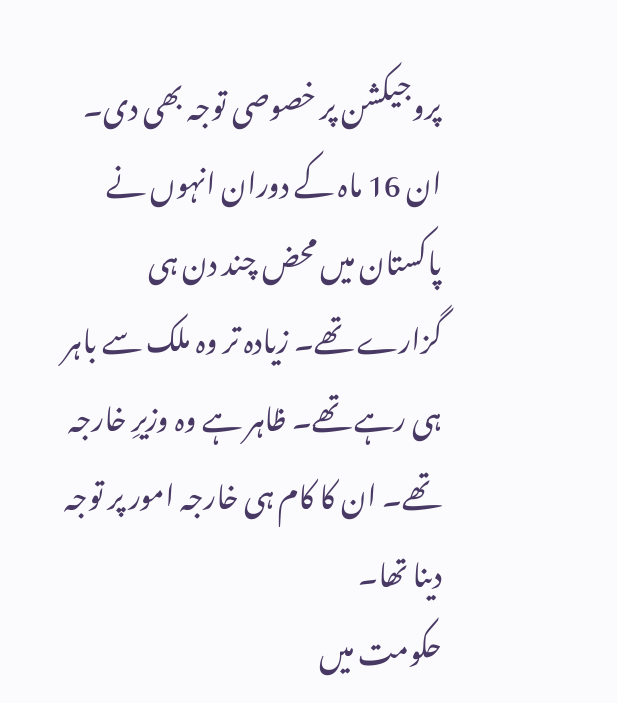پروجیکشن پر خصوصی توجہ بھی دی۔ ان 16 ماہ کے دوران انہوں نے پاکستان میں محض چند دن ہی گزارے تھے۔ زیادہ تر وہ ملک سے باہر ہی رہے تھے۔ ظاہر ہے وہ وزیرِ خارجہ تھے۔ ان کا کام ہی خارجہ امور پر توجہ دینا تھا۔
حکومت میں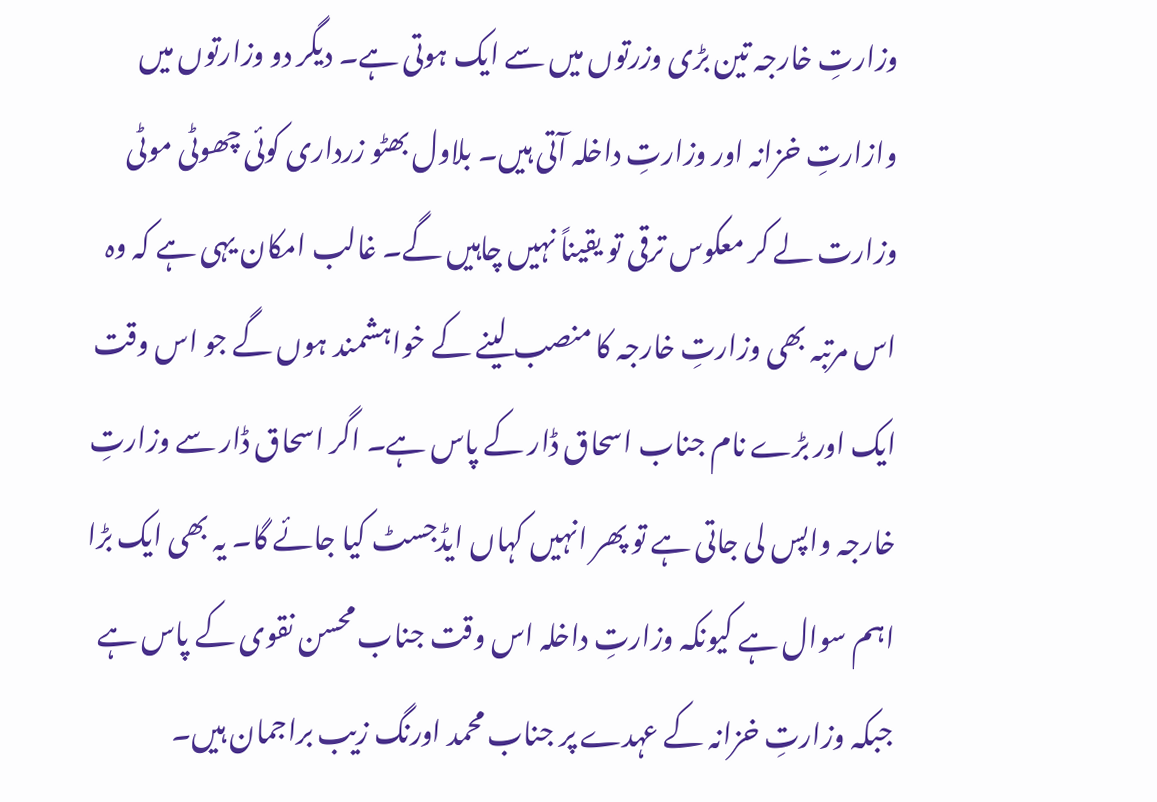وزارتِ خارجہ تین بڑی وزرتوں میں سے ایک ہوتی ہے۔ دیگر دو وزارتوں میں وازارتِ خزانہ اور وزارتِ داخلہ آتی ہیں۔ بلاول بھٹو زرداری کوئی چھوٹی موٹی وزارت لے کر معکوس ترقی تو یقیناً نہیں چاہیں گے۔ غالب امکان یہی ہے کہ وہ اس مرتبہ بھی وزارتِ خارجہ کا منصب لینے کے خواہشمند ہوں گے جو اس وقت ایک اور بڑے نام جناب اسحاق ڈار کے پاس ہے۔ اگر اسحاق ڈار سے وزارتِ خارجہ واپس لی جاتی ہے تو پھر انہیں کہاں ایڈجسٹ کیا جائے گا۔ یہ بھی ایک بڑا اہم سوال ہے کیونکہ وزارتِ داخلہ اس وقت جناب محسن نقوی کے پاس ہے جبکہ وزارتِ خزانہ کے عہدے پر جناب محمد اورنگ زیب براجمان ہیں۔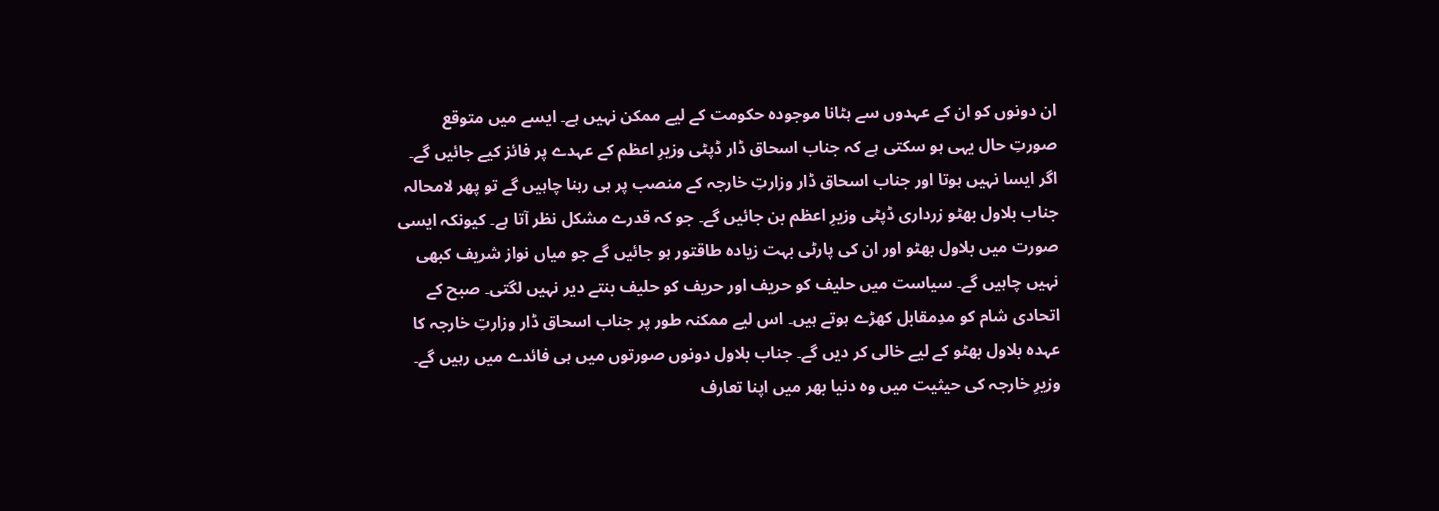ان دونوں کو ان کے عہدوں سے ہٹانا موجودہ حکومت کے لیے ممکن نہیں ہے۔ ایسے میں متوقع صورتِ حال یہی ہو سکتی ہے کہ جناب اسحاق ڈار ڈپٹی وزیرِ اعظم کے عہدے پر فائز کیے جائیں گے۔ اگر ایسا نہیں ہوتا اور جناب اسحاق ڈار وزارتِ خارجہ کے منصب پر ہی رہنا چاہیں گے تو پھر لامحالہ جناب بلاول بھٹو زرداری ڈپٹی وزیرِ اعظم بن جائیں گے۔ جو کہ قدرے مشکل نظر آتا ہے۔ کیونکہ ایسی صورت میں بلاول بھٹو اور ان کی پارٹی بہت زیادہ طاقتور ہو جائیں گے جو میاں نواز شریف کبھی نہیں چاہیں گے۔ سیاست میں حلیف کو حریف اور حریف کو حلیف بنتے دیر نہیں لگتی۔ صبح کے اتحادی شام کو مدِمقابل کھڑے ہوتے ہیں۔ اس لیے ممکنہ طور پر جناب اسحاق ڈار وزارتِ خارجہ کا عہدہ بلاول بھٹو کے لیے خالی کر دیں گے۔ جناب بلاول دونوں صورتوں میں ہی فائدے میں رہیں گے۔ وزیرِ خارجہ کی حیثیت میں وہ دنیا بھر میں اپنا تعارف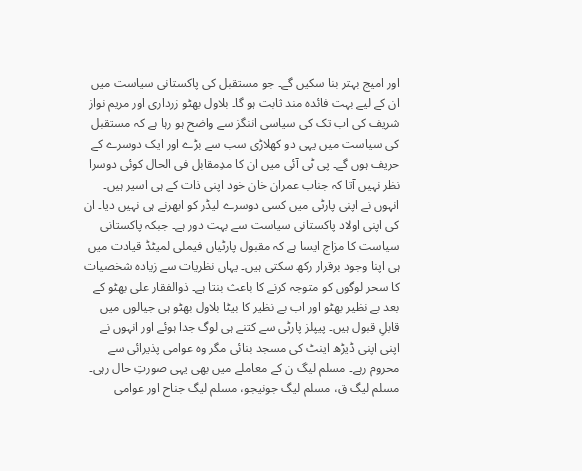اور امیج بہتر بنا سکیں گے۔ جو مستقبل کی پاکستانی سیاست میں ان کے لیے بہت فائدہ مند ثابت ہو گا۔ بلاول بھٹو زرداری اور مریم نواز شریف کی اب تک کی سیاسی اننگز سے واضح ہو رہا ہے کہ مستقبل کی سیاست میں یہی دو کھلاڑی سب سے بڑے اور ایک دوسرے کے حریف ہوں گے۔ پی ٹی آئی میں ان کا مدِمقابل فی الحال کوئی دوسرا نظر نہیں آتا کہ جناب عمران خان خود اپنی ذات کے ہی اسیر ہیں۔ انہوں نے اپنی پارٹی میں کسی دوسرے لیڈر کو ابھرنے ہی نہیں دیا۔ ان کی اپنی اولاد پاکستانی سیاست سے بہت دور ہے۔ جبکہ پاکستانی سیاست کا مزاج ایسا ہے کہ مقبول پارٹیاں فیملی لمیٹڈ قیادت میں ہی اپنا وجود برقرار رکھ سکتی ہیں۔ یہاں نظریات سے زیادہ شخصیات کا سحر لوگوں کو متوجہ کرنے کا باعث بنتا ہے۔ ذوالفقار علی بھٹو کے بعد بے نظیر بھٹو اور اب بے نظیر کا بیٹا بلاول بھٹو ہی جیالوں میں قابلِ قبول ہیں۔ پیپلز پارٹی سے کتنے ہی لوگ جدا ہوئے اور انہوں نے اپنی اپنی ڈیڑھ اینٹ کی مسجد بنائی مگر وہ عوامی پذیرائی سے محروم رہے۔ مسلم لیگ ن کے معاملے میں بھی یہی صورتِ حال رہی۔ مسلم لیگ ق، مسلم لیگ جونیجو، مسلم لیگ جناح اور عوامی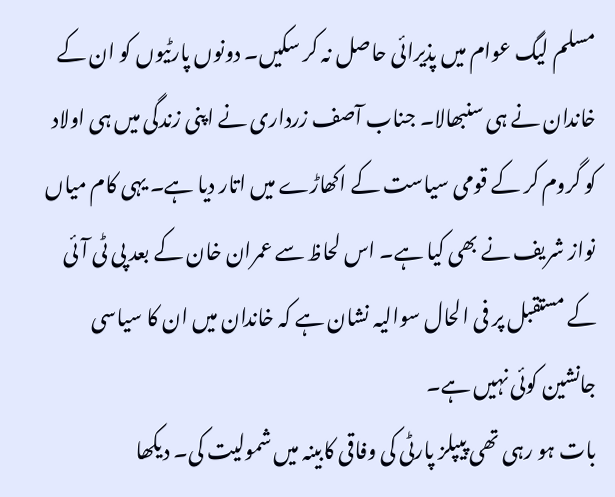مسلم لیگ عوام میں پذیرائی حاصل نہ کر سکیں۔ دونوں پارٹیوں کو ان کے خاندان نے ہی سنبھالا۔ جناب آصف زرداری نے اپنی زندگی میں ہی اولاد کو گروم کر کے قومی سیاست کے اکھاڑے میں اتار دیا ہے۔ یہی کام میاں نواز شریف نے بھی کیا ہے۔ اس لحاظ سے عمران خان کے بعد پی ٹی آئی کے مستقبل پر فی الحال سوالیہ نشان ہے کہ خاندان میں ان کا سیاسی جانشین کوئی نہیں ہے۔
بات ہو رہی تھی پیپلز پارٹی کی وفاقی کابینہ میں شمولیت کی۔ دیکھا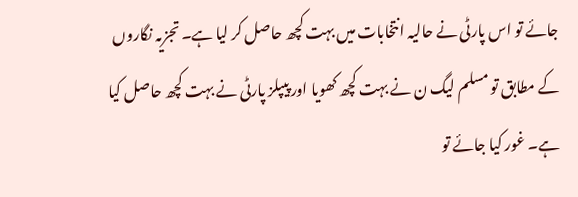جائے تو اس پارٹی نے حالیہ انتخابات میں بہت کچھ حاصل کر لیا ہے۔ تجزیہ نگاروں کے مطابق تو مسلم لیگ ن نے بہت کچھ کھویا اور پیپلز پارٹی نے بہت کچھ حاصل کیا ہے۔ غور کیا جائے تو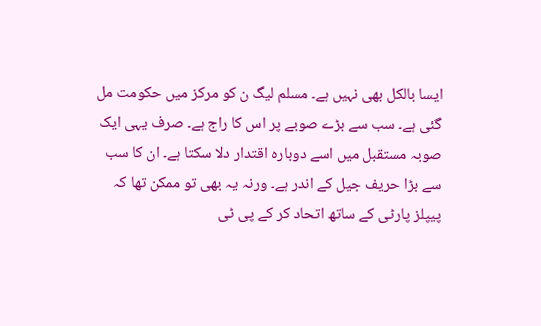ایسا بالکل بھی نہیں ہے۔ مسلم لیگ ن کو مرکز میں حکومت مل گئی ہے۔ سب سے بڑے صوبے پر اس کا راج ہے۔ صرف یہی ایک صوبہ مستقبل میں اسے دوبارہ اقتدار دلا سکتا ہے۔ ان کا سب سے بڑا حریف جیل کے اندر ہے۔ ورنہ یہ بھی تو ممکن تھا کہ پیپلز پارٹی کے ساتھ اتحاد کر کے پی ٹی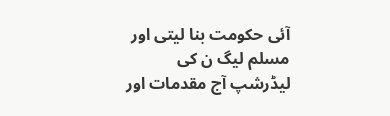آئی حکومت بنا لیتی اور مسلم لیگ ن کی لیڈرشپ آج مقدمات اور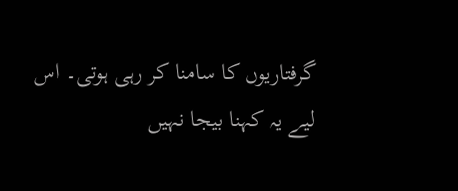گرفتاریوں کا سامنا کر رہی ہوتی۔ اس لیے یہ کہنا بیجا نہیں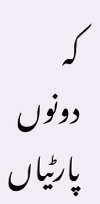کہ دونوں پارٹیاں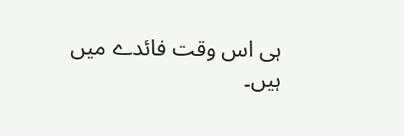ہی اس وقت فائدے میں ہیں۔